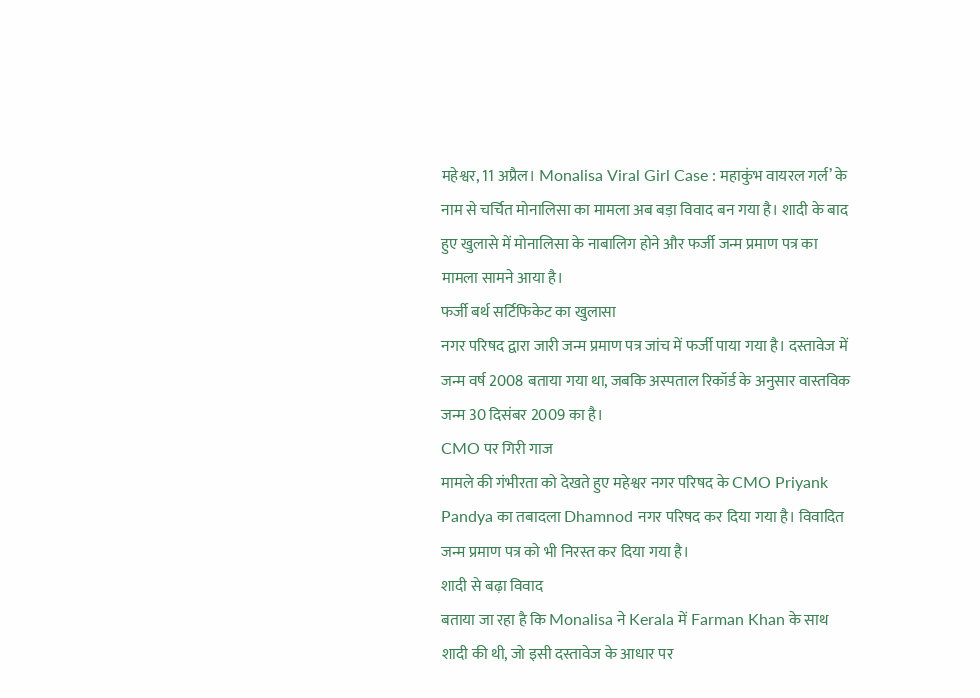महेश्वर, 11 अप्रैल। Monalisa Viral Girl Case : महाकुंभ वायरल गर्ल’ के नाम से चर्चित मोनालिसा का मामला अब बड़ा विवाद बन गया है। शादी के बाद हुए खुलासे में मोनालिसा के नाबालिग होने और फर्जी जन्म प्रमाण पत्र का मामला सामने आया है।
फर्जी बर्थ सर्टिफिकेट का खुलासा
नगर परिषद द्वारा जारी जन्म प्रमाण पत्र जांच में फर्जी पाया गया है। दस्तावेज में जन्म वर्ष 2008 बताया गया था, जबकि अस्पताल रिकॉर्ड के अनुसार वास्तविक जन्म 30 दिसंबर 2009 का है।
CMO पर गिरी गाज
मामले की गंभीरता को देखते हुए महेश्वर नगर परिषद के CMO Priyank Pandya का तबादला Dhamnod नगर परिषद कर दिया गया है। विवादित जन्म प्रमाण पत्र को भी निरस्त कर दिया गया है।
शादी से बढ़ा विवाद
बताया जा रहा है कि Monalisa ने Kerala में Farman Khan के साथ शादी की थी, जो इसी दस्तावेज के आधार पर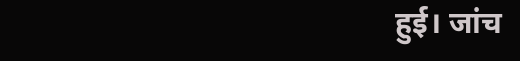हुई। जांच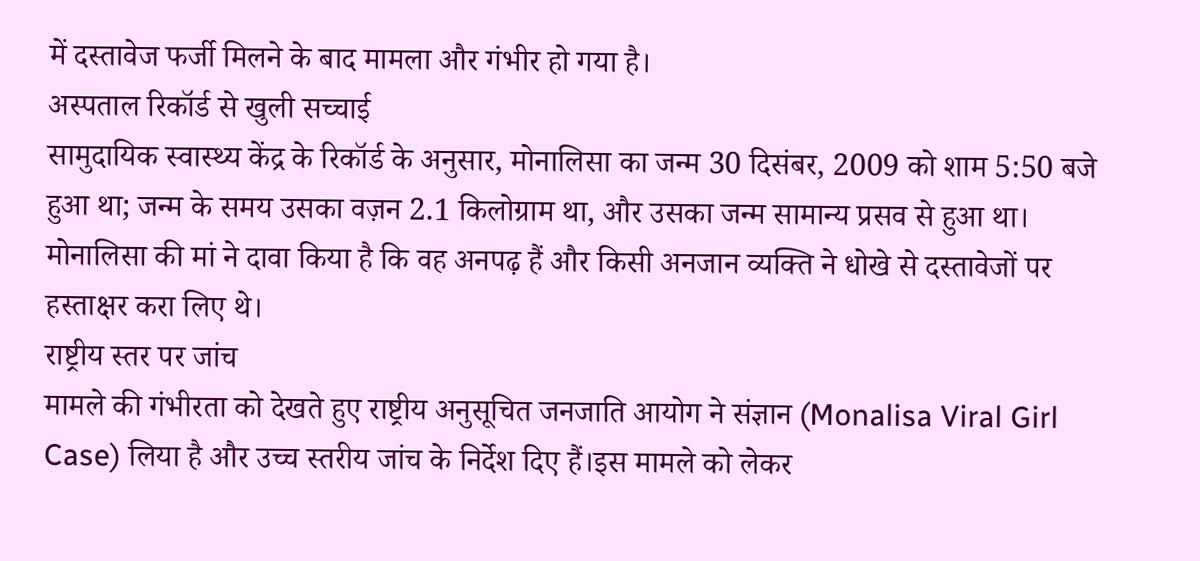में दस्तावेज फर्जी मिलने के बाद मामला और गंभीर हो गया है।
अस्पताल रिकॉर्ड से खुली सच्चाई
सामुदायिक स्वास्थ्य केंद्र के रिकॉर्ड के अनुसार, मोनालिसा का जन्म 30 दिसंबर, 2009 को शाम 5:50 बजे हुआ था; जन्म के समय उसका वज़न 2.1 किलोग्राम था, और उसका जन्म सामान्य प्रसव से हुआ था। मोनालिसा की मां ने दावा किया है कि वह अनपढ़ हैं और किसी अनजान व्यक्ति ने धोखे से दस्तावेजों पर हस्ताक्षर करा लिए थे।
राष्ट्रीय स्तर पर जांच
मामले की गंभीरता को देखते हुए राष्ट्रीय अनुसूचित जनजाति आयोग ने संज्ञान (Monalisa Viral Girl Case) लिया है और उच्च स्तरीय जांच के निर्देश दिए हैं।इस मामले को लेकर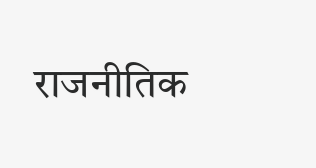राजनीतिक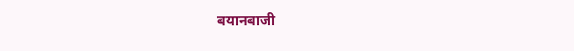बयानबाजी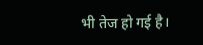भी तेज हो गई है।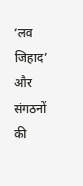‘लव जिहाद’ और संगठनों की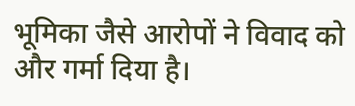भूमिका जैसे आरोपों ने विवाद को और गर्मा दिया है।